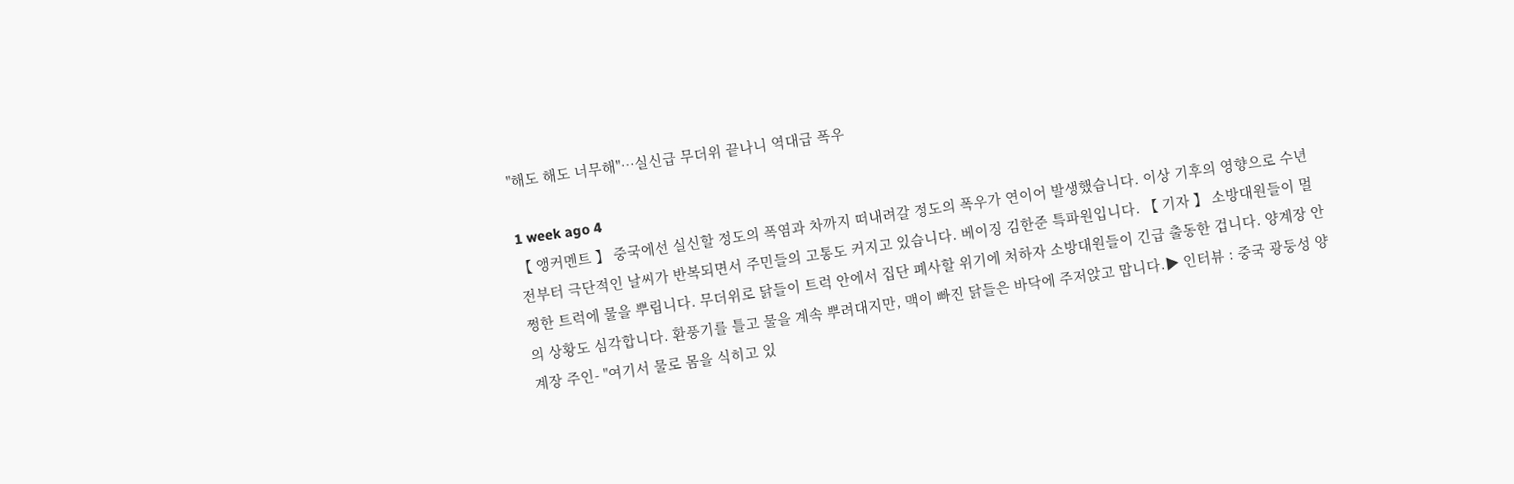"해도 해도 너무해"…실신급 무더위 끝나니 역대급 폭우

1 week ago 4
【 앵커멘트 】 중국에선 실신할 정도의 폭염과 차까지 떠내려갈 정도의 폭우가 연이어 발생했습니다. 이상 기후의 영향으로 수년 전부터 극단적인 날씨가 반복되면서 주민들의 고통도 커지고 있습니다. 베이징 김한준 특파원입니다. 【 기자 】 소방대원들이 멀쩡한 트럭에 물을 뿌립니다. 무더위로 닭들이 트럭 안에서 집단 폐사할 위기에 처하자 소방대원들이 긴급 출동한 겁니다. 양계장 안의 상황도 심각합니다. 환풍기를 틀고 물을 계속 뿌려대지만, 맥이 빠진 닭들은 바닥에 주저앉고 맙니다.▶ 인터뷰 : 중국 광둥성 양계장 주인- "여기서 물로 몸을 식히고 있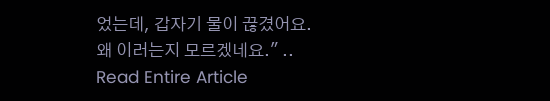었는데, 갑자기 물이 끊겼어요. 왜 이러는지 모르겠네요." ..
Read Entire Article